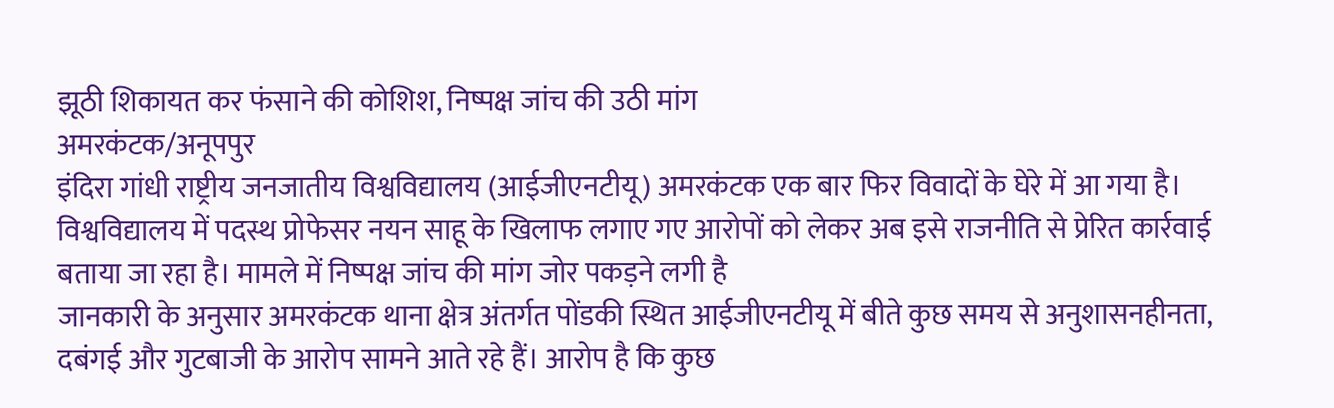झूठी शिकायत कर फंसाने की कोशिश, निष्पक्ष जांच की उठी मांग
अमरकंटक/अनूपपुर
इंदिरा गांधी राष्ट्रीय जनजातीय विश्वविद्यालय (आईजीएनटीयू) अमरकंटक एक बार फिर विवादों के घेरे में आ गया है। विश्वविद्यालय में पदस्थ प्रोफेसर नयन साहू के खिलाफ लगाए गए आरोपों को लेकर अब इसे राजनीति से प्रेरित कार्रवाई बताया जा रहा है। मामले में निष्पक्ष जांच की मांग जोर पकड़ने लगी है
जानकारी के अनुसार अमरकंटक थाना क्षेत्र अंतर्गत पोंडकी स्थित आईजीएनटीयू में बीते कुछ समय से अनुशासनहीनता, दबंगई और गुटबाजी के आरोप सामने आते रहे हैं। आरोप है कि कुछ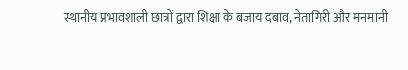स्थानीय प्रभावशाली छात्रों द्वारा शिक्षा के बजाय दबाव, नेतागिरी और मनमानी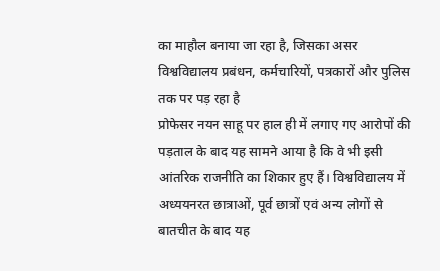का माहौल बनाया जा रहा है, जिसका असर विश्वविद्यालय प्रबंधन, कर्मचारियों, पत्रकारों और पुलिस तक पर पड़ रहा है
प्रोफेसर नयन साहू पर हाल ही में लगाए गए आरोपों की पड़ताल के बाद यह सामने आया है कि वे भी इसी आंतरिक राजनीति का शिकार हुए हैं। विश्वविद्यालय में अध्ययनरत छात्राओं, पूर्व छात्रों एवं अन्य लोगों से बातचीत के बाद यह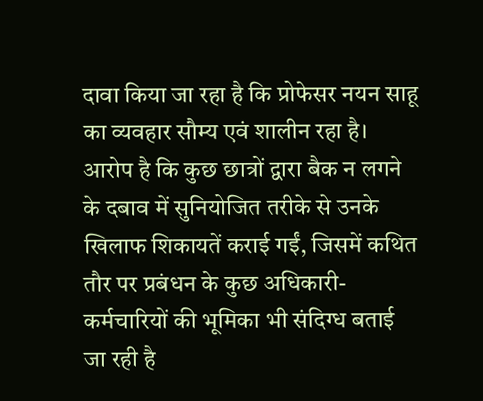दावा किया जा रहा है कि प्रोफेसर नयन साहू का व्यवहार सौम्य एवं शालीन रहा है। आरोप है कि कुछ छात्रों द्वारा बैक न लगने के दबाव में सुनियोजित तरीके से उनके खिलाफ शिकायतें कराई गईं, जिसमें कथित तौर पर प्रबंधन के कुछ अधिकारी-कर्मचारियों की भूमिका भी संदिग्ध बताई जा रही है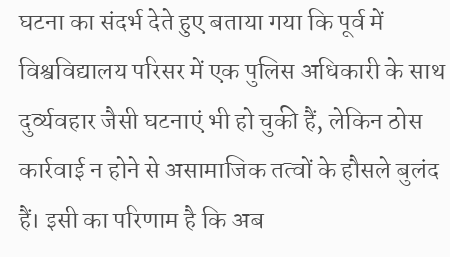घटना का संदर्भ देते हुए बताया गया कि पूर्व में विश्वविद्यालय परिसर में एक पुलिस अधिकारी के साथ दुर्व्यवहार जैसी घटनाएं भी हो चुकी हैं, लेकिन ठोस कार्रवाई न होने से असामाजिक तत्वों के हौसले बुलंद हैं। इसी का परिणाम है कि अब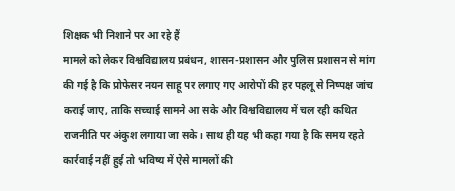शिक्षक भी निशाने पर आ रहे हैं
मामले को लेकर विश्वविद्यालय प्रबंधन, शासन-प्रशासन और पुलिस प्रशासन से मांग की गई है कि प्रोफेसर नयन साहू पर लगाए गए आरोपों की हर पहलू से निष्पक्ष जांच कराई जाए, ताकि सच्चाई सामने आ सके और विश्वविद्यालय में चल रही कथित राजनीति पर अंकुश लगाया जा सके। साथ ही यह भी कहा गया है कि समय रहते कार्रवाई नहीं हुई तो भविष्य में ऐसे मामलों की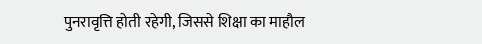पुनरावृत्ति होती रहेगी, जिससे शिक्षा का माहौल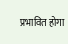प्रभावित होगा